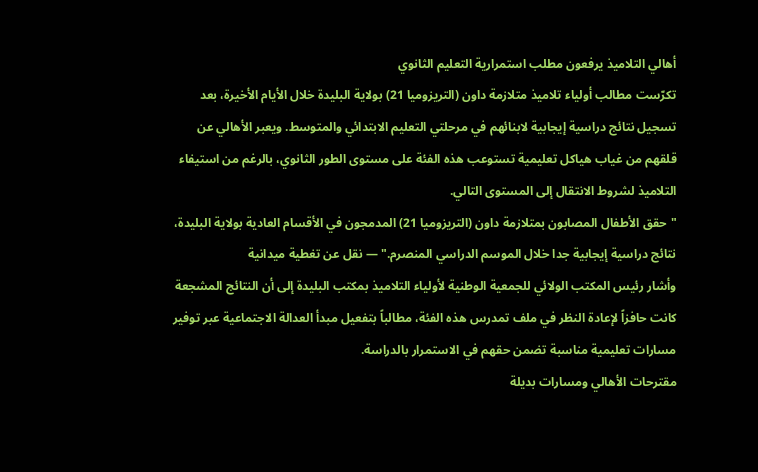أهالي التلاميذ يرفعون مطلب استمرارية التعليم الثانوي
تكرّست مطالب أولياء تلاميذ متلازمة داون (التريزوميا 21) بولاية البليدة خلال الأيام الأخيرة، بعد تسجيل نتائج دراسية إيجابية لابنائهم في مرحلتي التعليم الابتدائي والمتوسط. ويعبر الأهالي عن قلقهم من غياب هياكل تعليمية تستوعب هذه الفئة على مستوى الطور الثانوي، بالرغم من استيفاء التلاميذ لشروط الانتقال إلى المستوى التالي.
"حقق الأطفال المصابون بمتلازمة داون (التريزوميا 21) المدمجون في الأقسام العادية بولاية البليدة، نتائج دراسية إيجابية جدا خلال الموسم الدراسي المنصرم." — نقل عن تغطية ميدانية
وأشار رئيس المكتب الولائي للجمعية الوطنية لأولياء التلاميذ بمكتب البليدة إلى أن النتائج المشجعة كانت حافزاً لإعادة النظر في ملف تمدرس هذه الفئة، مطالباً بتفعيل مبدأ العدالة الاجتماعية عبر توفير مسارات تعليمية مناسبة تضمن حقهم في الاستمرار بالدراسة.
مقترحات الأهالي ومسارات بديلة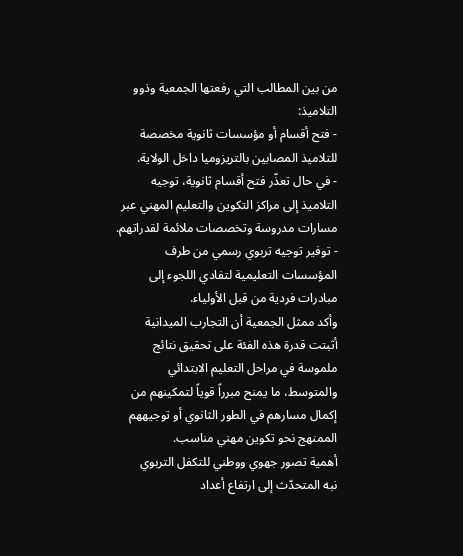من بين المطالب التي رفعتها الجمعية وذوو التلاميذ:
- فتح أقسام أو مؤسسات ثانوية مخصصة للتلاميذ المصابين بالتريزوميا داخل الولاية.
- في حال تعذّر فتح أقسام ثانوية، توجيه التلاميذ إلى مراكز التكوين والتعليم المهني عبر مسارات مدروسة وتخصصات ملائمة لقدراتهم.
- توفير توجيه تربوي رسمي من طرف المؤسسات التعليمية لتفادي اللجوء إلى مبادرات فردية من قبل الأولياء.
وأكد ممثل الجمعية أن التجارب الميدانية أثبتت قدرة هذه الفئة على تحقيق نتائج ملموسة في مراحل التعليم الابتدائي والمتوسط، ما يمنح مبرراً قوياً لتمكينهم من إكمال مسارهم في الطور الثانوي أو توجيههم الممنهج نحو تكوين مهني مناسب.
أهمية تصور جهوي ووطني للتكفل التربوي
نبه المتحدّث إلى ارتفاع أعداد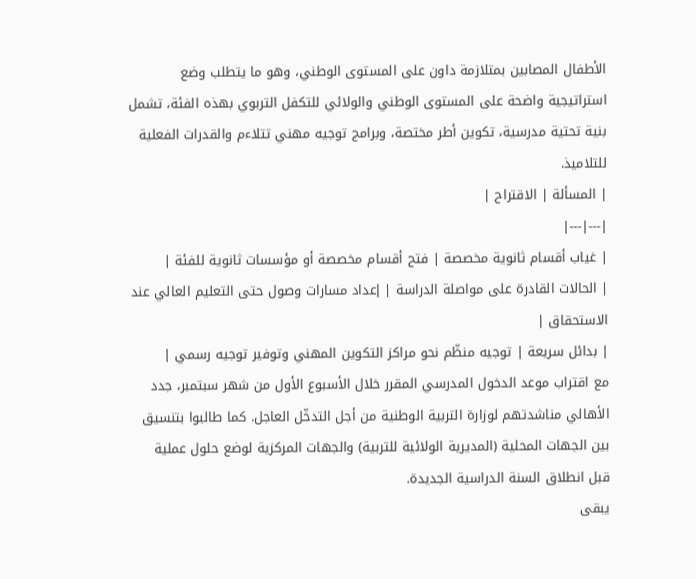الأطفال المصابين بمتلازمة داون على المستوى الوطني، وهو ما يتطلب وضع استراتيجية واضحة على المستوى الوطني والولائي للتكفل التربوي بهذه الفئة، تشمل بنية تحتية مدرسية، تكوين أطر مختصة، وبرامج توجيه مهني تتلاءم والقدرات الفعلية للتلاميذ.
| المسألة | الاقتراح |
|---|---|
| غياب أقسام ثانوية مخصصة | فتح أقسام مخصصة أو مؤسسات ثانوية للفئة |
| الحالات القادرة على مواصلة الدراسة | إعداد مسارات وصول حتى التعليم العالي عند الاستحقاق |
| بدائل سريعة | توجيه منظّم نحو مراكز التكوين المهني وتوفير توجيه رسمي |
مع اقتراب موعد الدخول المدرسي المقرر خلال الأسبوع الأول من شهر سبتمبر، جدد الأهالي مناشدتهم لوزارة التربية الوطنية من أجل التدخّل العاجل. كما طالبوا بتنسيق بين الجهات المحلية (المديرية الولائية للتربية) والجهات المركزية لوضع حلول عملية قبل انطلاق السنة الدراسية الجديدة.
يبقى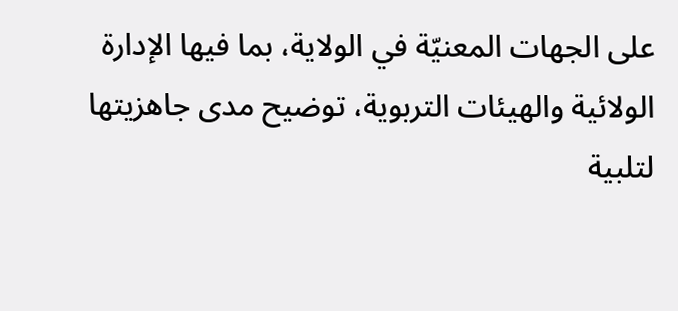على الجهات المعنيّة في الولاية، بما فيها الإدارة الولائية والهيئات التربوية، توضيح مدى جاهزيتها لتلبية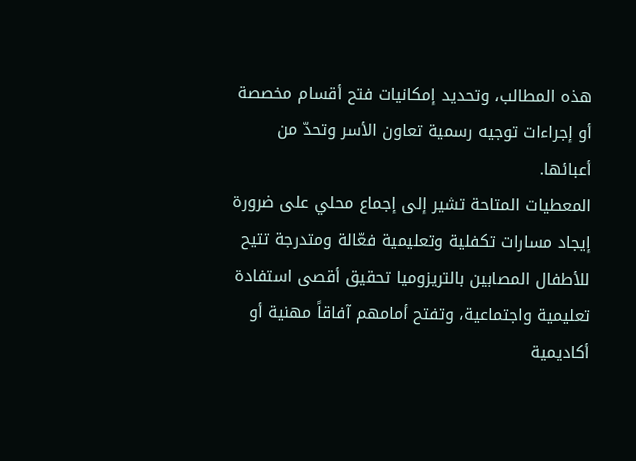هذه المطالب، وتحديد إمكانيات فتح أقسام مخصصة أو إجراءات توجيه رسمية تعاون الأسر وتحدّ من أعبائها.
المعطيات المتاحة تشير إلى إجماع محلي على ضرورة إيجاد مسارات تكفلية وتعليمية فعّالة ومتدرجة تتيح للأطفال المصابين بالتريزوميا تحقيق أقصى استفادة تعليمية واجتماعية، وتفتح أمامهم آفاقاً مهنية أو أكاديمية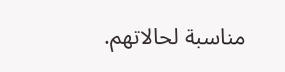مناسبة لحالاتهم.